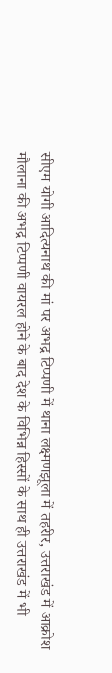सीएम योगी आदित्यनाथ की मां पर अभद्र टिप्पणी में थाना लक्ष्मणझूला में तहरीर, उत्तराखंड में आक्रोश
मौलाना की अभद्र टिप्पणी वायरल होने के बाद देश के विभिन्न हिस्सों के साथ ही उत्तराखंड में भी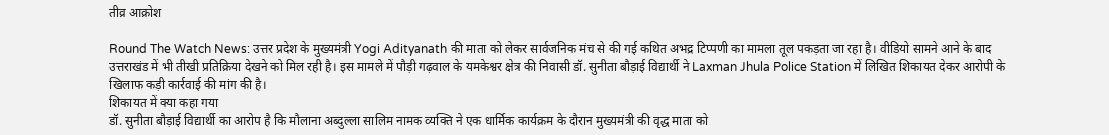तीव्र आक्रोश

Round The Watch News: उत्तर प्रदेश के मुख्यमंत्री Yogi Adityanath की माता को लेकर सार्वजनिक मंच से की गई कथित अभद्र टिप्पणी का मामला तूल पकड़ता जा रहा है। वीडियो सामने आने के बाद उत्तराखंड में भी तीखी प्रतिक्रिया देखने को मिल रही है। इस मामले में पौड़ी गढ़वाल के यमकेश्वर क्षेत्र की निवासी डॉ. सुनीता बौड़ाई विद्यार्थी ने Laxman Jhula Police Station में लिखित शिकायत देकर आरोपी के खिलाफ कड़ी कार्रवाई की मांग की है।
शिकायत में क्या कहा गया
डॉ. सुनीता बौड़ाई विद्यार्थी का आरोप है कि मौलाना अब्दुल्ला सालिम नामक व्यक्ति ने एक धार्मिक कार्यक्रम के दौरान मुख्यमंत्री की वृद्ध माता को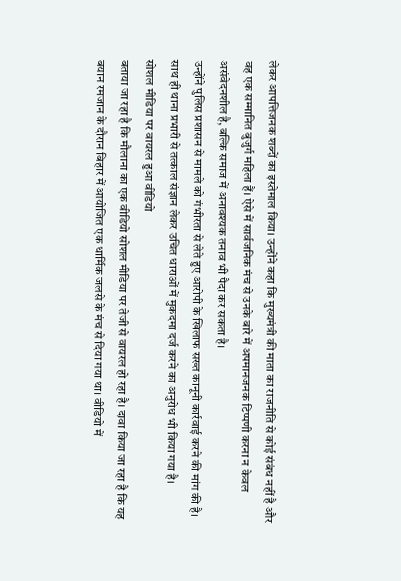लेकर आपत्तिजनक शब्दों का इस्तेमाल किया। उन्होंने कहा कि मुख्यमंत्री की माता का राजनीति से कोई संबंध नहीं है और वह एक सम्मानित बुजुर्ग महिला हैं। ऐसे में सार्वजनिक मंच से उनके बारे में अपमानजनक टिप्पणी करना न केवल असंवेदनशील है, बल्कि समाज में अनावश्यक तनाव भी पैदा कर सकता है।
उन्होंने पुलिस प्रशासन से मामले को गंभीरता से लेते हुए आरोपी के खिलाफ सख्त कानूनी कार्रवाई करने की मांग की है। साथ ही थाना प्रभारी से तत्काल संज्ञान लेकर उचित धाराओं में मुकदमा दर्ज करने का अनुरोध भी किया गया है।
सोशल मीडिया पर वायरल हुआ वीडियो
बताया जा रहा है कि मौलाना का एक वीडियो सोशल मीडिया पर तेजी से वायरल हो रहा है। दावा किया जा रहा है कि यह बयान रमजान के दौरान बिहार में आयोजित एक धार्मिक जलसे के मंच से दिया गया था। वीडियो में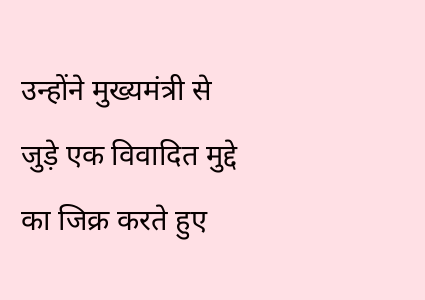उन्होंने मुख्यमंत्री से जुड़े एक विवादित मुद्दे का जिक्र करते हुए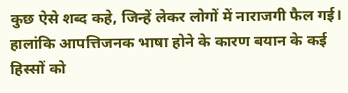कुछ ऐसे शब्द कहे, जिन्हें लेकर लोगों में नाराजगी फैल गई। हालांकि आपत्तिजनक भाषा होने के कारण बयान के कई हिस्सों को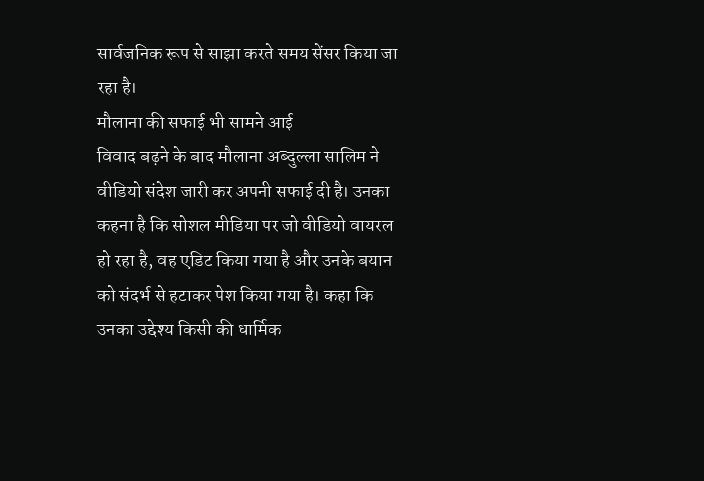सार्वजनिक रूप से साझा करते समय सेंसर किया जा रहा है।
मौलाना की सफाई भी सामने आई
विवाद बढ़ने के बाद मौलाना अब्दुल्ला सालिम ने वीडियो संदेश जारी कर अपनी सफाई दी है। उनका कहना है कि सोशल मीडिया पर जो वीडियो वायरल हो रहा है, वह एडिट किया गया है और उनके बयान को संदर्भ से हटाकर पेश किया गया है। कहा कि उनका उद्देश्य किसी की धार्मिक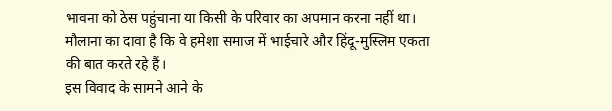भावना को ठेस पहुंचाना या किसी के परिवार का अपमान करना नहीं था। मौलाना का दावा है कि वे हमेशा समाज में भाईचारे और हिंदू-मुस्लिम एकता की बात करते रहे हैं।
इस विवाद के सामने आने के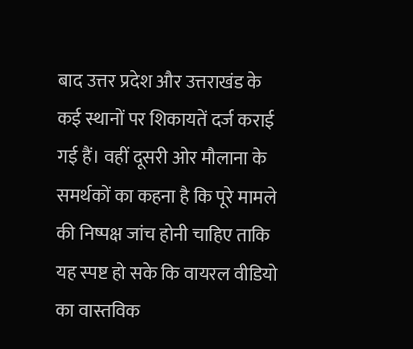बाद उत्तर प्रदेश और उत्तराखंड के कई स्थानों पर शिकायतें दर्ज कराई गई हैं। वहीं दूसरी ओर मौलाना के समर्थकों का कहना है कि पूरे मामले की निष्पक्ष जांच होनी चाहिए ताकि यह स्पष्ट हो सके कि वायरल वीडियो का वास्तविक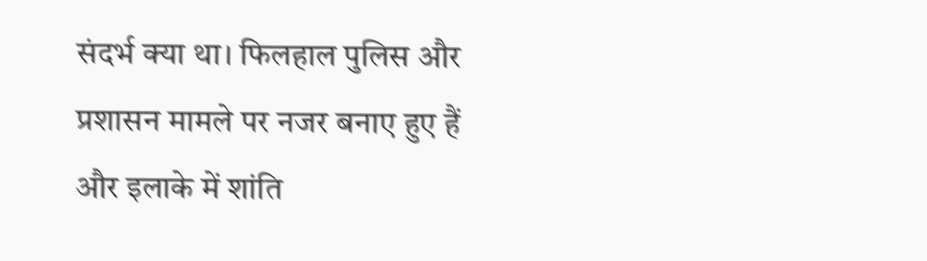संदर्भ क्या था। फिलहाल पुलिस और प्रशासन मामले पर नजर बनाए हुए हैं और इलाके में शांति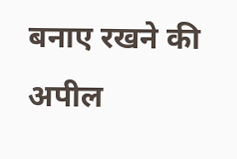बनाए रखने की अपील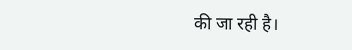की जा रही है।